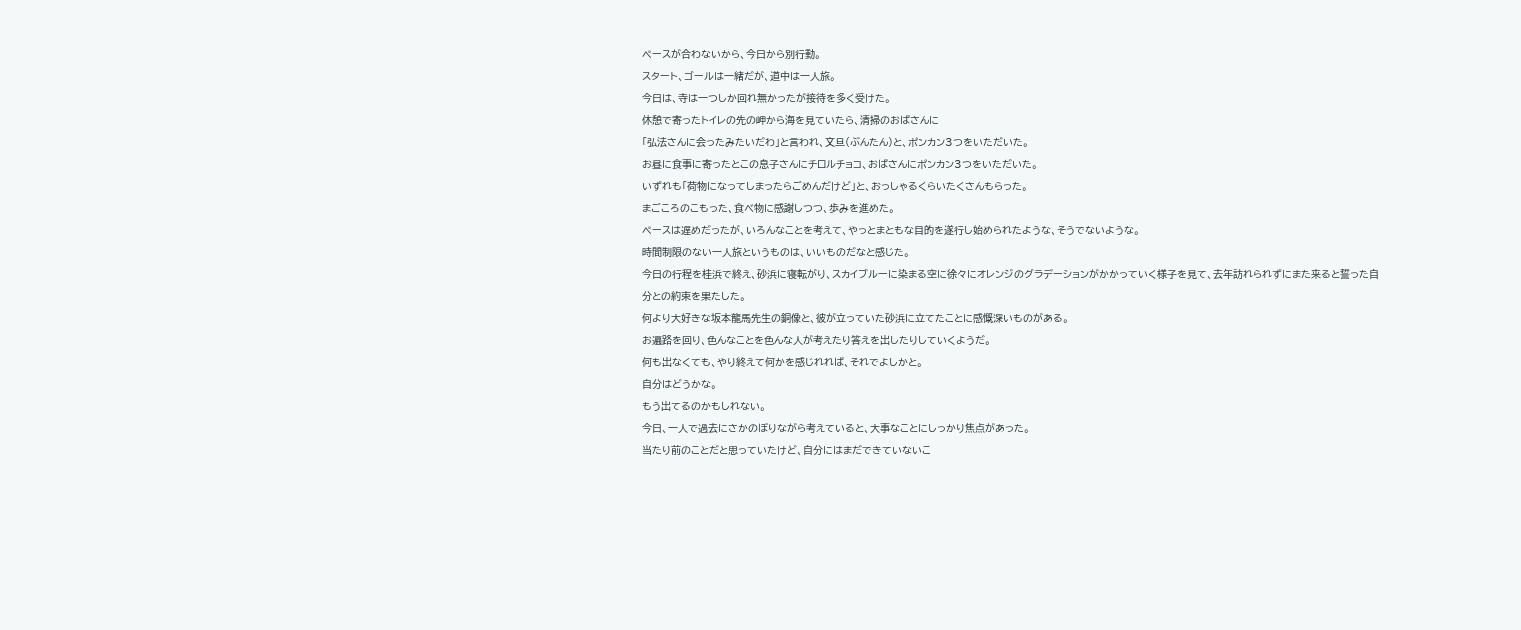ペースが合わないから、今日から別行動。
スタート、ゴールは一緒だが、道中は一人旅。
今日は、寺は一つしか回れ無かったが接待を多く受けた。
休憩で寄ったトイレの先の岬から海を見ていたら、清掃のおばさんに
「弘法さんに会ったみたいだわ」と言われ、文旦(ぶんたん)と、ポンカン3つをいただいた。
お昼に食事に寄ったとこの息子さんにチロルチョコ、おばさんにポンカン3つをいただいた。
いずれも「荷物になってしまったらごめんだけど」と、おっしゃるくらいたくさんもらった。
まごころのこもった、食べ物に感謝しつつ、歩みを進めた。
ペースは遅めだったが、いろんなことを考えて、やっとまともな目的を遂行し始められたような、そうでないような。
時間制限のない一人旅というものは、いいものだなと感じた。
今日の行程を桂浜で終え、砂浜に寝転がり、スカイブルーに染まる空に徐々にオレンジのグラデーションがかかっていく様子を見て、去年訪れられずにまた来ると誓った自分との約束を果たした。
何より大好きな坂本龍馬先生の銅像と、彼が立っていた砂浜に立てたことに感慨深いものがある。
お遍路を回り、色んなことを色んな人が考えたり答えを出したりしていくようだ。
何も出なくても、やり終えて何かを感じれれば、それでよしかと。
自分はどうかな。
もう出てるのかもしれない。
今日、一人で過去にさかのぼりながら考えていると、大事なことにしっかり焦点があった。
当たり前のことだと思っていたけど、自分にはまだできていないこ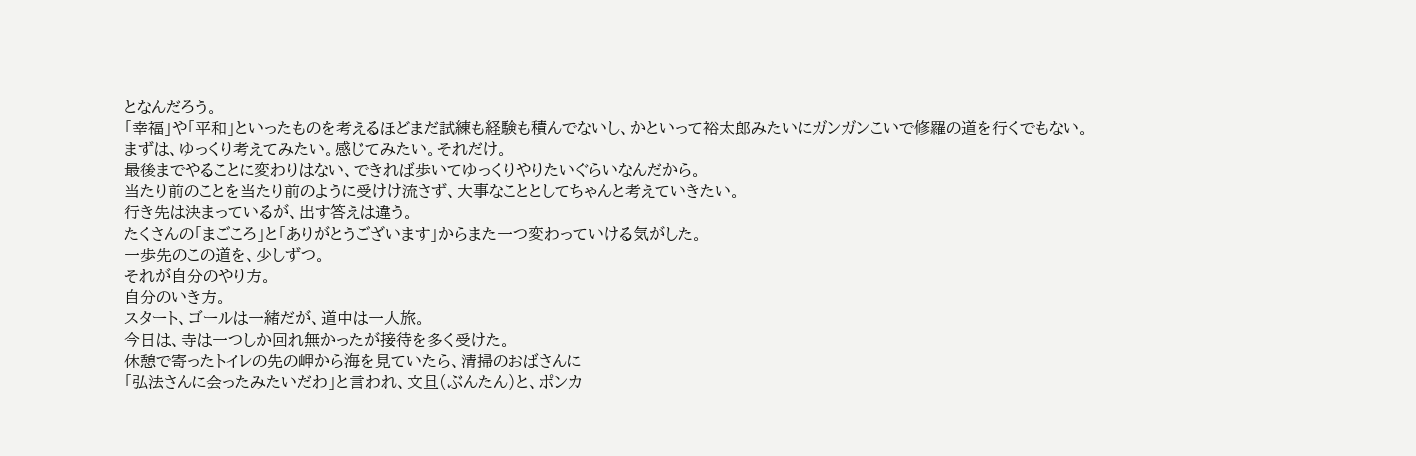となんだろう。
「幸福」や「平和」といったものを考えるほどまだ試練も経験も積んでないし、かといって裕太郎みたいにガンガンこいで修羅の道を行くでもない。
まずは、ゆっくり考えてみたい。感じてみたい。それだけ。
最後までやることに変わりはない、できれば歩いてゆっくりやりたいぐらいなんだから。
当たり前のことを当たり前のように受けけ流さず、大事なこととしてちゃんと考えていきたい。
行き先は決まっているが、出す答えは違う。
たくさんの「まごころ」と「ありがとうございます」からまた一つ変わっていける気がした。
一歩先のこの道を、少しずつ。
それが自分のやり方。
自分のいき方。
スタート、ゴールは一緒だが、道中は一人旅。
今日は、寺は一つしか回れ無かったが接待を多く受けた。
休憩で寄ったトイレの先の岬から海を見ていたら、清掃のおばさんに
「弘法さんに会ったみたいだわ」と言われ、文旦(ぶんたん)と、ポンカ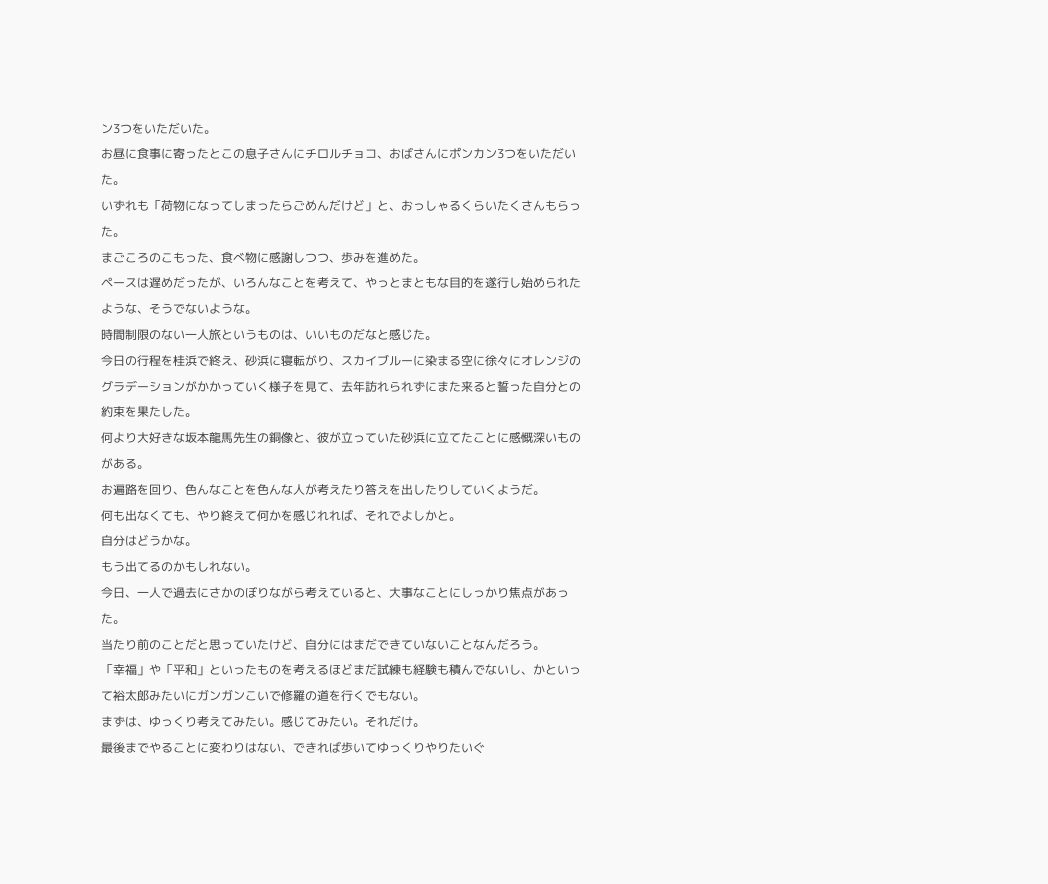ン3つをいただいた。
お昼に食事に寄ったとこの息子さんにチロルチョコ、おばさんにポンカン3つをいただいた。
いずれも「荷物になってしまったらごめんだけど」と、おっしゃるくらいたくさんもらった。
まごころのこもった、食べ物に感謝しつつ、歩みを進めた。
ペースは遅めだったが、いろんなことを考えて、やっとまともな目的を遂行し始められたような、そうでないような。
時間制限のない一人旅というものは、いいものだなと感じた。
今日の行程を桂浜で終え、砂浜に寝転がり、スカイブルーに染まる空に徐々にオレンジのグラデーションがかかっていく様子を見て、去年訪れられずにまた来ると誓った自分との約束を果たした。
何より大好きな坂本龍馬先生の銅像と、彼が立っていた砂浜に立てたことに感慨深いものがある。
お遍路を回り、色んなことを色んな人が考えたり答えを出したりしていくようだ。
何も出なくても、やり終えて何かを感じれれば、それでよしかと。
自分はどうかな。
もう出てるのかもしれない。
今日、一人で過去にさかのぼりながら考えていると、大事なことにしっかり焦点があった。
当たり前のことだと思っていたけど、自分にはまだできていないことなんだろう。
「幸福」や「平和」といったものを考えるほどまだ試練も経験も積んでないし、かといって裕太郎みたいにガンガンこいで修羅の道を行くでもない。
まずは、ゆっくり考えてみたい。感じてみたい。それだけ。
最後までやることに変わりはない、できれば歩いてゆっくりやりたいぐ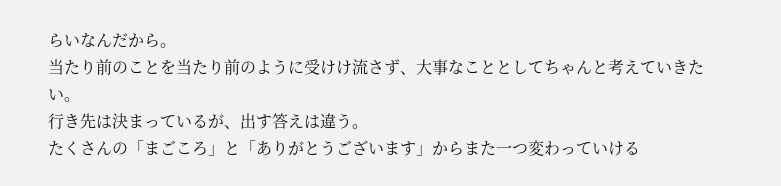らいなんだから。
当たり前のことを当たり前のように受けけ流さず、大事なこととしてちゃんと考えていきたい。
行き先は決まっているが、出す答えは違う。
たくさんの「まごころ」と「ありがとうございます」からまた一つ変わっていける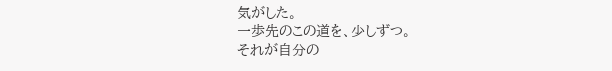気がした。
一歩先のこの道を、少しずつ。
それが自分の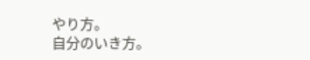やり方。
自分のいき方。